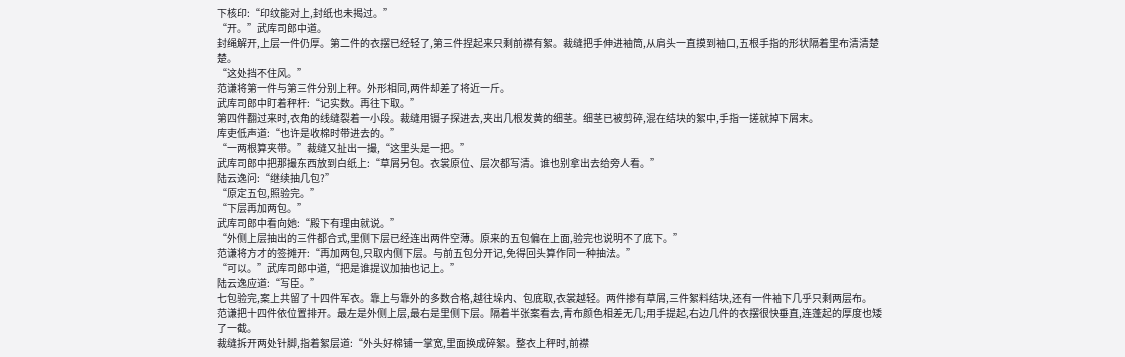下核印:“印纹能对上,封纸也未揭过。”
“开。”武库司郎中道。
封绳解开,上层一件仍厚。第二件的衣摆已经轻了,第三件捏起来只剩前襟有絮。裁缝把手伸进袖筒,从肩头一直摸到袖口,五根手指的形状隔着里布清清楚楚。
“这处挡不住风。”
范谦将第一件与第三件分别上秤。外形相同,两件却差了将近一斤。
武库司郎中盯着秤杆:“记实数。再往下取。”
第四件翻过来时,衣角的线缝裂着一小段。裁缝用镊子探进去,夹出几根发黄的细茎。细茎已被剪碎,混在结块的絮中,手指一搓就掉下屑末。
库吏低声道:“也许是收棉时带进去的。”
“一两根算夹带。”裁缝又扯出一撮,“这里头是一把。”
武库司郎中把那撮东西放到白纸上:“草屑另包。衣裳原位、层次都写清。谁也别拿出去给旁人看。”
陆云逸问:“继续抽几包?”
“原定五包,照验完。”
“下层再加两包。”
武库司郎中看向她:“殿下有理由就说。”
“外侧上层抽出的三件都合式,里侧下层已经连出两件空薄。原来的五包偏在上面,验完也说明不了底下。”
范谦将方才的签摊开:“再加两包,只取内侧下层。与前五包分开记,免得回头算作同一种抽法。”
“可以。”武库司郎中道,“把是谁提议加抽也记上。”
陆云逸应道:“写臣。”
七包验完,案上共留了十四件军衣。靠上与靠外的多数合格,越往垛内、包底取,衣裳越轻。两件掺有草屑,三件絮料结块,还有一件袖下几乎只剩两层布。
范谦把十四件依位置排开。最左是外侧上层,最右是里侧下层。隔着半张案看去,青布颜色相差无几;用手提起,右边几件的衣摆很快垂直,连蓬起的厚度也矮了一截。
裁缝拆开两处针脚,指着絮层道:“外头好棉铺一掌宽,里面换成碎絮。整衣上秤时,前襟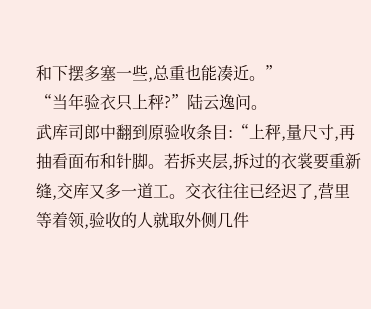和下摆多塞一些,总重也能凑近。”
“当年验衣只上秤?”陆云逸问。
武库司郎中翻到原验收条目:“上秤,量尺寸,再抽看面布和针脚。若拆夹层,拆过的衣裳要重新缝,交库又多一道工。交衣往往已经迟了,营里等着领,验收的人就取外侧几件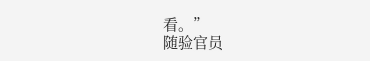看。”
随验官员